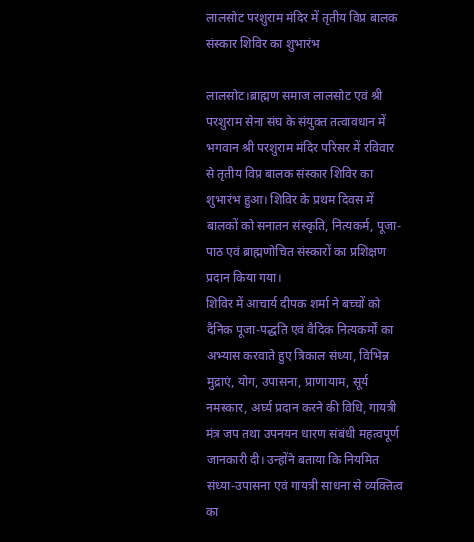लालसोट परशुराम मंदिर में तृतीय विप्र बालक संस्कार शिविर का शुभारंभ

लालसोट।ब्राह्मण समाज लालसोट एवं श्री परशुराम सेना संघ के संयुक्त तत्वावधान में भगवान श्री परशुराम मंदिर परिसर में रविवार से तृतीय विप्र बालक संस्कार शिविर का शुभारंभ हुआ। शिविर के प्रथम दिवस में बालकों को सनातन संस्कृति, नित्यकर्म, पूजा-पाठ एवं ब्राह्मणोचित संस्कारों का प्रशिक्षण प्रदान किया गया।
शिविर में आचार्य दीपक शर्मा ने बच्चों को दैनिक पूजा-पद्धति एवं वैदिक नित्यकर्मों का अभ्यास करवाते हुए त्रिकाल संध्या, विभिन्न मुद्राएं, योग, उपासना, प्राणायाम, सूर्य नमस्कार, अर्घ्य प्रदान करने की विधि, गायत्री मंत्र जप तथा उपनयन धारण संबंधी महत्वपूर्ण जानकारी दी। उन्होंने बताया कि नियमित संध्या-उपासना एवं गायत्री साधना से व्यक्तित्व का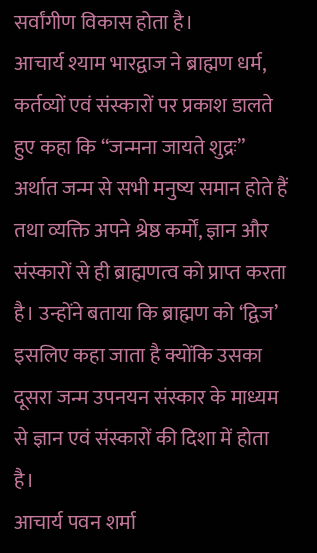सर्वांगीण विकास होता है।
आचार्य श्याम भारद्वाज ने ब्राह्मण धर्म, कर्तव्यों एवं संस्कारों पर प्रकाश डालते हुए कहा कि “जन्मना जायते शुद्रः” अर्थात जन्म से सभी मनुष्य समान होते हैं तथा व्यक्ति अपने श्रेष्ठ कर्मों, ज्ञान और संस्कारों से ही ब्राह्मणत्व को प्राप्त करता है। उन्होंने बताया कि ब्राह्मण को ‘द्विज’ इसलिए कहा जाता है क्योंकि उसका दूसरा जन्म उपनयन संस्कार के माध्यम से ज्ञान एवं संस्कारों की दिशा में होता है।
आचार्य पवन शर्मा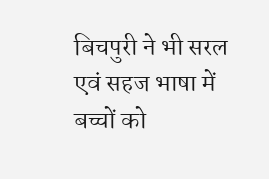बिचपुरी ने भी सरल एवं सहज भाषा में बच्चों को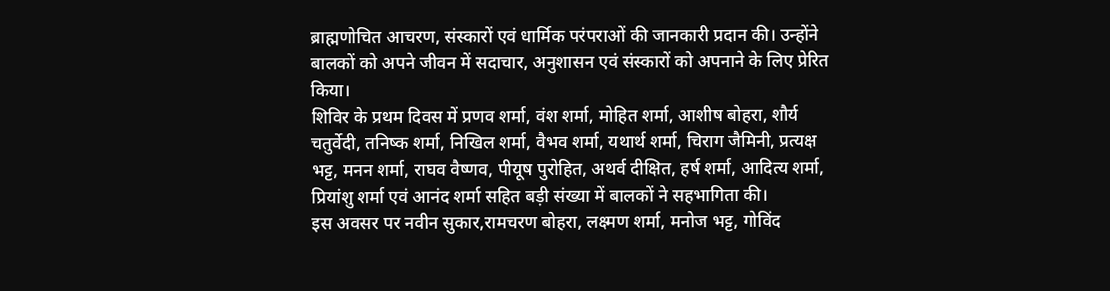ब्राह्मणोचित आचरण, संस्कारों एवं धार्मिक परंपराओं की जानकारी प्रदान की। उन्होंने बालकों को अपने जीवन में सदाचार, अनुशासन एवं संस्कारों को अपनाने के लिए प्रेरित किया।
शिविर के प्रथम दिवस में प्रणव शर्मा, वंश शर्मा, मोहित शर्मा, आशीष बोहरा, शौर्य चतुर्वेदी, तनिष्क शर्मा, निखिल शर्मा, वैभव शर्मा, यथार्थ शर्मा, चिराग जैमिनी, प्रत्यक्ष भट्ट, मनन शर्मा, राघव वैष्णव, पीयूष पुरोहित, अथर्व दीक्षित, हर्ष शर्मा, आदित्य शर्मा, प्रियांशु शर्मा एवं आनंद शर्मा सहित बड़ी संख्या में बालकों ने सहभागिता की।
इस अवसर पर नवीन सुकार,रामचरण बोहरा, लक्ष्मण शर्मा, मनोज भट्ट, गोविंद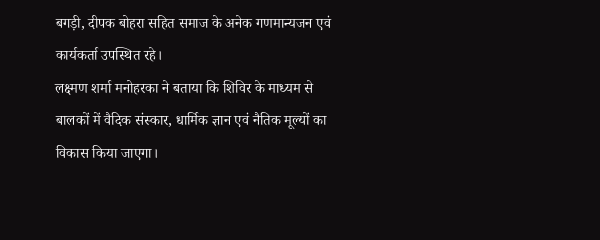बगड़ी, दीपक बोहरा सहित समाज के अनेक गणमान्यजन एवं कार्यकर्ता उपस्थित रहे।
लक्ष्मण शर्मा मनोहरका ने बताया कि शिविर के माध्यम से बालकों में वैदिक संस्कार, धार्मिक ज्ञान एवं नैतिक मूल्यों का विकास किया जाएगा।